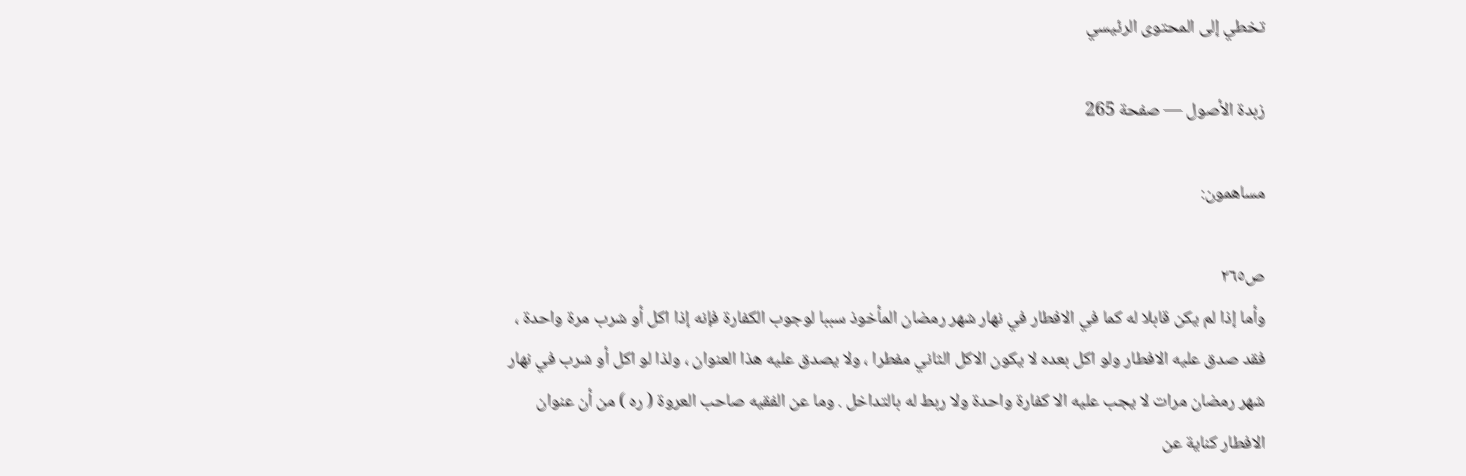تخطي إلى المحتوى الرئيسي

زبدة الأصول — صفحة 265

مساهمون:

ص٢٦٥
وأما إذا لم يكن قابلا له كما في الافطار في نهار شهر رمضان المأخوذ سببا لوجوب الكفارة فإنه إذا اكل أو شرب مرة واحدة ، فقد صدق عليه الافطار ولو اكل بعده لا يكون الاكل الثاني مفطرا ، ولا يصدق عليه هذا العنوان ، ولذا لو اكل أو شرب في نهار شهر رمضان مرات لا يجب عليه الا كفارة واحدة ولا ربط له بالتداخل . وما عن الفقيه صاحب العروة ( ره ) من أن عنوان الافطار كناية عن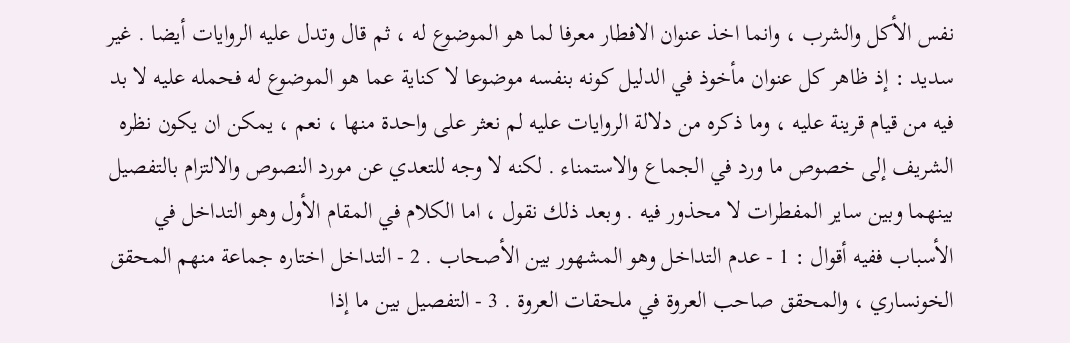نفس الأكل والشرب ، وانما اخذ عنوان الافطار معرفا لما هو الموضوع له ، ثم قال وتدل عليه الروايات أيضا . غير سديد : إذ ظاهر كل عنوان مأخوذ في الدليل كونه بنفسه موضوعا لا كناية عما هو الموضوع له فحمله عليه لا بد فيه من قيام قرينة عليه ، وما ذكره من دلالة الروايات عليه لم نعثر على واحدة منها ، نعم ، يمكن ان يكون نظره الشريف إلى خصوص ما ورد في الجماع والاستمناء . لكنه لا وجه للتعدي عن مورد النصوص والالتزام بالتفصيل بينهما وبين ساير المفطرات لا محذور فيه . وبعد ذلك نقول ، اما الكلام في المقام الأول وهو التداخل في الأسباب ففيه أقوال : 1 - عدم التداخل وهو المشهور بين الأصحاب . 2 - التداخل اختاره جماعة منهم المحقق الخونساري ، والمحقق صاحب العروة في ملحقات العروة . 3 - التفصيل بين ما إذا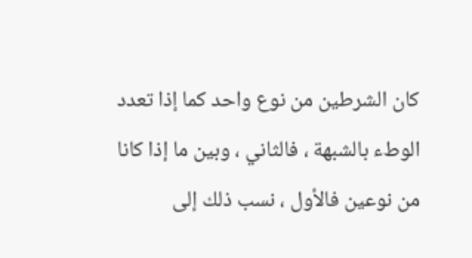كان الشرطين من نوع واحد كما إذا تعدد الوطء بالشبهة ، فالثاني ، وبين ما إذا كانا من نوعين فالأول ، نسب ذلك إلى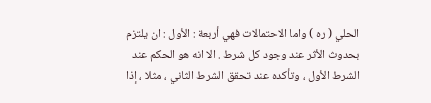الحلي ( ره ) واما الاحتمالات فهي أربعة : الأول : ان يلتزم بحدوث الأثر عند وجود كل شرط . الا انه هو الحكم عند الشرط الأول ، وتأكده عند تحقق الشرط الثاني ، مثلا ، إذا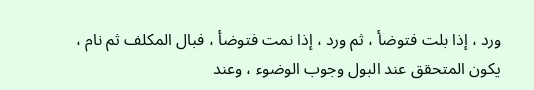ورد ، إذا بلت فتوضأ ، ثم ورد ، إذا نمت فتوضأ ، فبال المكلف ثم نام ، يكون المتحقق عند البول وجوب الوضوء ، وعند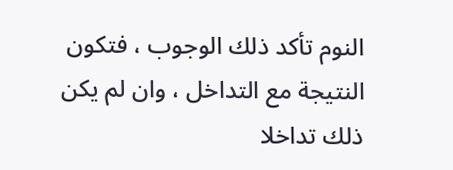النوم تأكد ذلك الوجوب ، فتكون النتيجة مع التداخل ، وان لم يكن ذلك تداخلا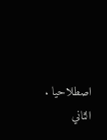اصطلاحيا . الثاني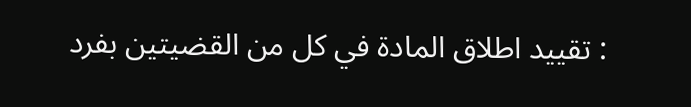: تقييد اطلاق المادة في كل من القضيتين بفرد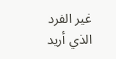غير الفرد الذي أريد